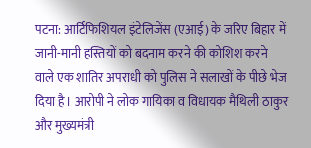पटना: आर्टिफिशियल इंटेलिजेंस (एआई) के जरिए बिहार में जानी-मानी हस्तियों को बदनाम करने की कोशिश करने वाले एक शातिर अपराधी को पुलिस ने सलाखों के पीछे भेज दिया है। आरोपी ने लोक गायिका व विधायक मैथिली ठाकुर और मुख्यमंत्री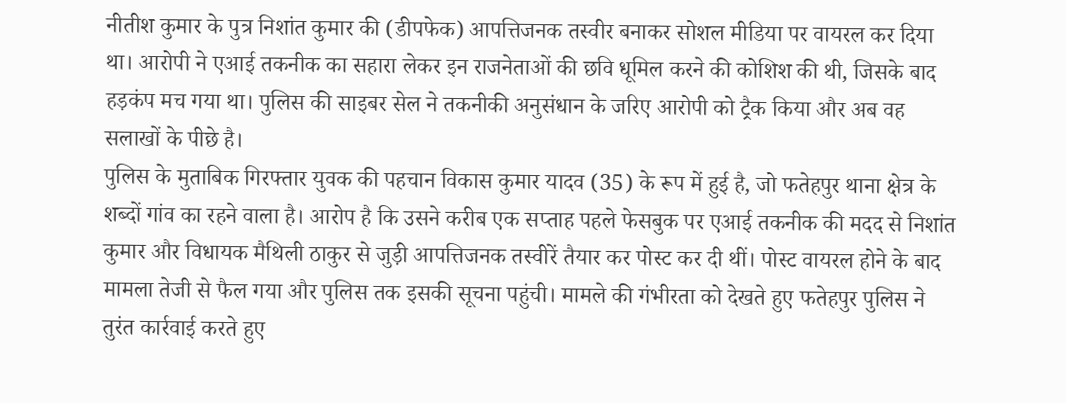नीतीश कुमार के पुत्र निशांत कुमार की (डीपफेक) आपत्तिजनक तस्वीर बनाकर सोशल मीडिया पर वायरल कर दिया था। आरोपी ने एआई तकनीक का सहारा लेकर इन राजनेताओं की छवि धूमिल करने की कोशिश की थी, जिसके बाद हड़कंप मच गया था। पुलिस की साइबर सेल ने तकनीकी अनुसंधान के जरिए आरोपी को ट्रैक किया और अब वह सलाखों के पीछे है।
पुलिस के मुताबिक गिरफ्तार युवक की पहचान विकास कुमार यादव (35) के रूप में हुई है, जो फतेहपुर थाना क्षेत्र के शब्दों गांव का रहने वाला है। आरोप है कि उसने करीब एक सप्ताह पहले फेसबुक पर एआई तकनीक की मदद से निशांत कुमार और विधायक मैथिली ठाकुर से जुड़ी आपत्तिजनक तस्वीरें तैयार कर पोस्ट कर दी थीं। पोस्ट वायरल होने के बाद मामला तेजी से फैल गया और पुलिस तक इसकी सूचना पहुंची। मामले की गंभीरता को देखते हुए फतेहपुर पुलिस ने तुरंत कार्रवाई करते हुए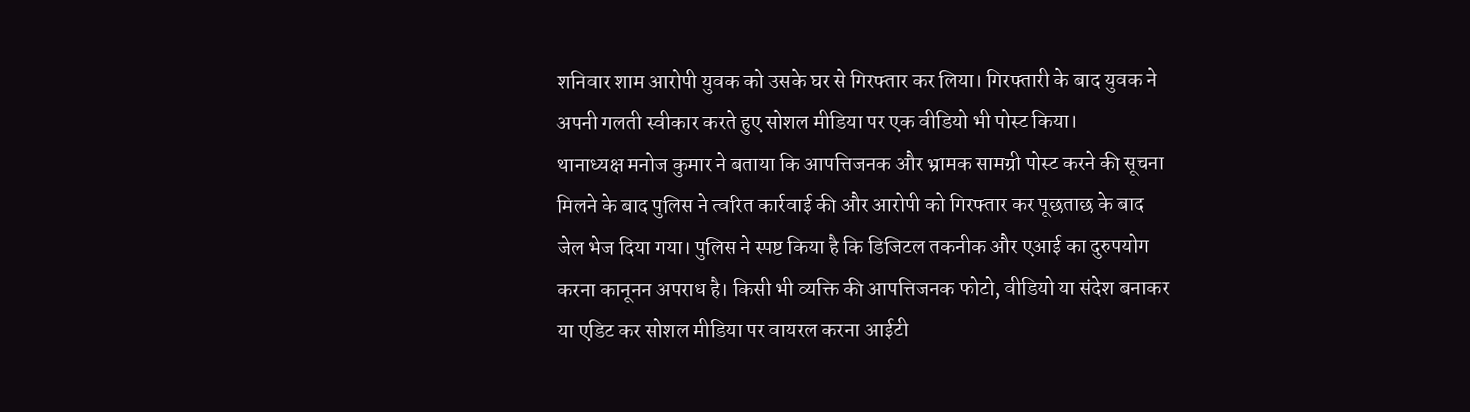शनिवार शाम आरोपी युवक को उसके घर से गिरफ्तार कर लिया। गिरफ्तारी के बाद युवक ने अपनी गलती स्वीकार करते हुए सोशल मीडिया पर एक वीडियो भी पोस्ट किया।
थानाध्यक्ष मनोज कुमार ने बताया कि आपत्तिजनक और भ्रामक सामग्री पोस्ट करने की सूचना मिलने के बाद पुलिस ने त्वरित कार्रवाई की और आरोपी को गिरफ्तार कर पूछताछ के बाद जेल भेज दिया गया। पुलिस ने स्पष्ट किया है कि डिजिटल तकनीक और एआई का दुरुपयोग करना कानूनन अपराध है। किसी भी व्यक्ति की आपत्तिजनक फोटो, वीडियो या संदेश बनाकर या एडिट कर सोशल मीडिया पर वायरल करना आईटी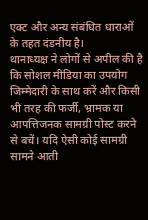एक्ट और अन्य संबंधित धाराओं के तहत दंडनीय है।
थानाध्यक्ष ने लोगों से अपील की है कि सोशल मीडिया का उपयोग जिम्मेदारी के साथ करें और किसी भी तरह की फर्जी, भ्रामक या आपत्तिजनक सामग्री पोस्ट करने से बचें। यदि ऐसी कोई सामग्री सामने आती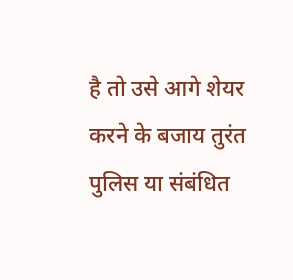है तो उसे आगे शेयर करने के बजाय तुरंत पुलिस या संबंधित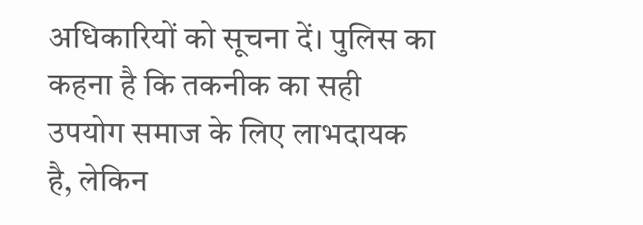अधिकारियों को सूचना दें। पुलिस का कहना है कि तकनीक का सही उपयोग समाज के लिए लाभदायक है, लेकिन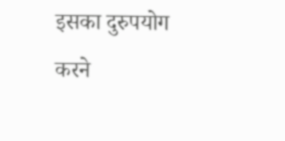इसका दुरुपयोग करने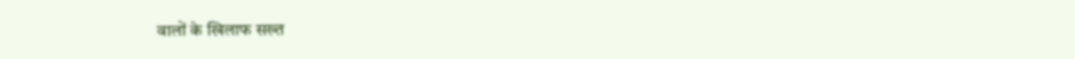वालों के खिलाफ सख्त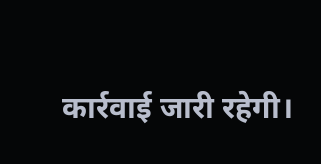कार्रवाई जारी रहेगी।